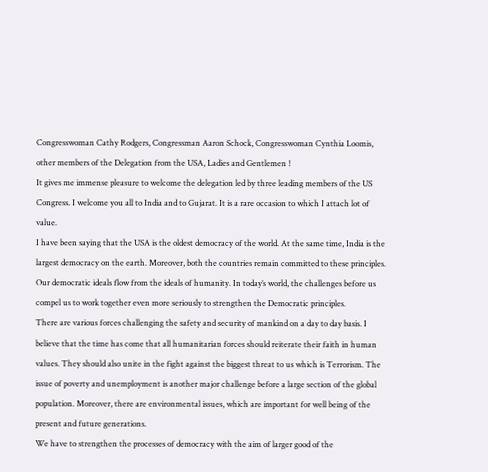Congresswoman Cathy Rodgers, Congressman Aaron Schock, Congresswoman Cynthia Loomis, other members of the Delegation from the USA, Ladies and Gentlemen !
It gives me immense pleasure to welcome the delegation led by three leading members of the US Congress. I welcome you all to India and to Gujarat. It is a rare occasion to which I attach lot of value.
I have been saying that the USA is the oldest democracy of the world. At the same time, India is the largest democracy on the earth. Moreover, both the countries remain committed to these principles. Our democratic ideals flow from the ideals of humanity. In today’s world, the challenges before us compel us to work together even more seriously to strengthen the Democratic principles.
There are various forces challenging the safety and security of mankind on a day to day basis. I believe that the time has come that all humanitarian forces should reiterate their faith in human values. They should also unite in the fight against the biggest threat to us which is Terrorism. The issue of poverty and unemployment is another major challenge before a large section of the global population. Moreover, there are environmental issues, which are important for well being of the present and future generations.
We have to strengthen the processes of democracy with the aim of larger good of the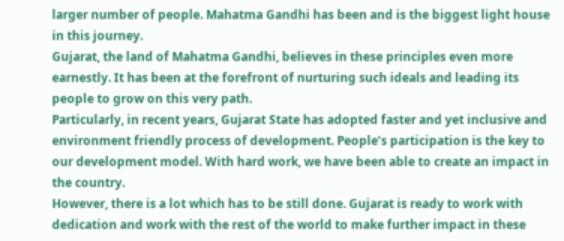larger number of people. Mahatma Gandhi has been and is the biggest light house in this journey.
Gujarat, the land of Mahatma Gandhi, believes in these principles even more earnestly. It has been at the forefront of nurturing such ideals and leading its people to grow on this very path.
Particularly, in recent years, Gujarat State has adopted faster and yet inclusive and environment friendly process of development. People’s participation is the key to our development model. With hard work, we have been able to create an impact in the country.
However, there is a lot which has to be still done. Gujarat is ready to work with dedication and work with the rest of the world to make further impact in these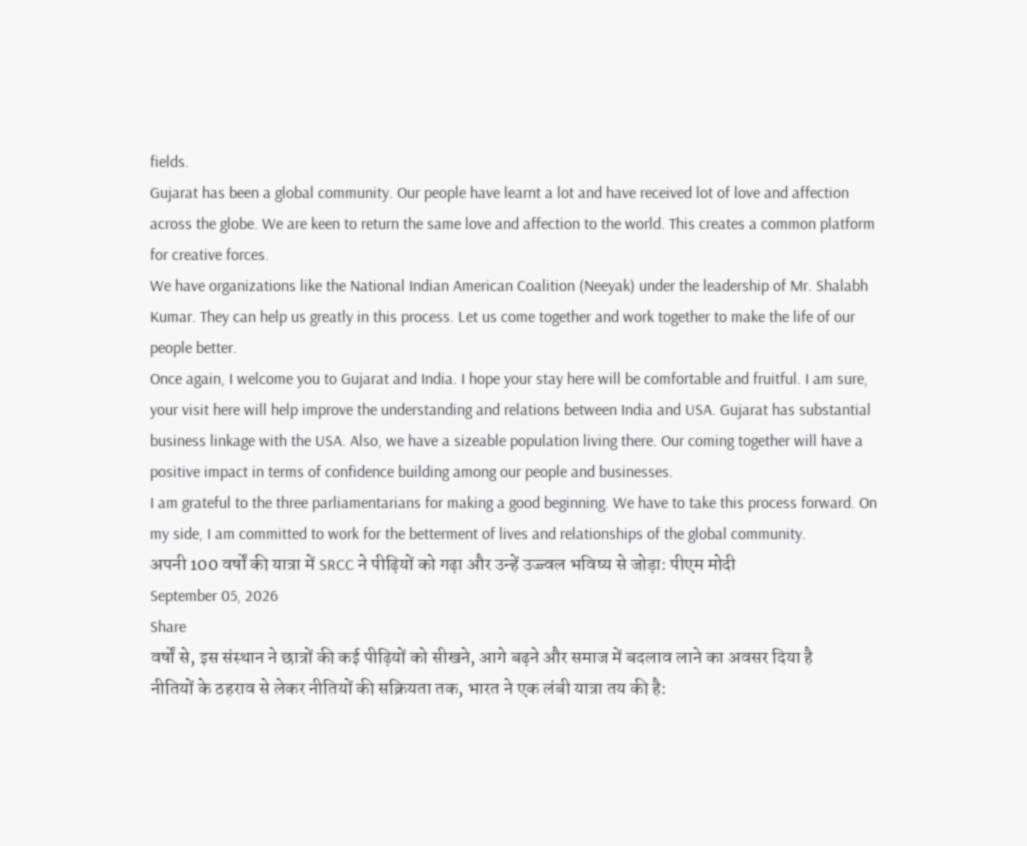fields.
Gujarat has been a global community. Our people have learnt a lot and have received lot of love and affection across the globe. We are keen to return the same love and affection to the world. This creates a common platform for creative forces.
We have organizations like the National Indian American Coalition (Neeyak) under the leadership of Mr. Shalabh Kumar. They can help us greatly in this process. Let us come together and work together to make the life of our people better.
Once again, I welcome you to Gujarat and India. I hope your stay here will be comfortable and fruitful. I am sure, your visit here will help improve the understanding and relations between India and USA. Gujarat has substantial business linkage with the USA. Also, we have a sizeable population living there. Our coming together will have a positive impact in terms of confidence building among our people and businesses.
I am grateful to the three parliamentarians for making a good beginning. We have to take this process forward. On my side, I am committed to work for the betterment of lives and relationships of the global community.
अपनी 100 वर्षों की यात्रा में SRCC ने पीढ़ियों को गढ़ा और उन्हें उज्ज्वल भविष्य से जोड़ा: पीएम मोदी
September 05, 2026
Share
वर्षों से, इस संस्थान ने छात्रों की कई पीढ़ियों को सीखने, आगे बढ़ने और समाज में बदलाव लाने का अवसर दिया है
नीतियों के ठहराव से लेकर नीतियों की सक्रियता तक, भारत ने एक लंबी यात्रा तय की है: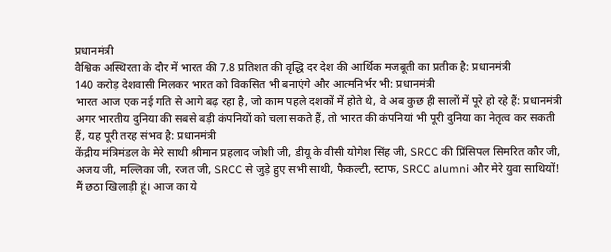प्रधानमंत्री
वैश्विक अस्थिरता के दौर में भारत की 7.8 प्रतिशत की वृद्धि दर देश की आर्थिक मजबूती का प्रतीक है: प्रधानमंत्री
140 करोड़ देशवासी मिलकर भारत को विकसित भी बनाएंगे और आत्मनिर्भर भी: प्रधानमंत्री
भारत आज एक नई गति से आगे बढ़ रहा है, जो काम पहले दशकों में होते थे, वे अब कुछ ही सालों में पूरे हो रहे हैं: प्रधानमंत्री
अगर भारतीय दुनिया की सबसे बड़ी कंपनियों को चला सकते हैं, तो भारत की कंपनियां भी पूरी दुनिया का नेतृत्व कर सकती हैं, यह पूरी तरह संभव है: प्रधानमंत्री
केंद्रीय मंत्रिमंडल के मेरे साथी श्रीमान प्रहलाद जोशी जी, डीयू के वीसी योगेश सिंह जी, SRCC की प्रिंसिपल सिमरित कौर जी, अजय जी, मल्लिका जी, रजत जी, SRCC से जुड़े हुए सभी साथी, फैकल्टी, स्टाफ, SRCC alumni और मेरे युवा साथियों!
मैं छठा खिलाड़ी हूं। आज का ये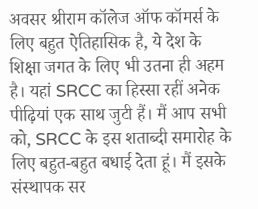अवसर श्रीराम कॉलेज ऑफ कॉमर्स के लिए बहुत ऐतिहासिक है, ये देश के शिक्षा जगत के लिए भी उतना ही अहम है। यहां SRCC का हिस्सा रहीं अनेक पीढ़ियां एक साथ जुटी हैं। मैं आप सभी को, SRCC के इस शताब्दी समारोह के लिए बहुत-बहुत बधाई देता हूं। मैं इसके संस्थापक सर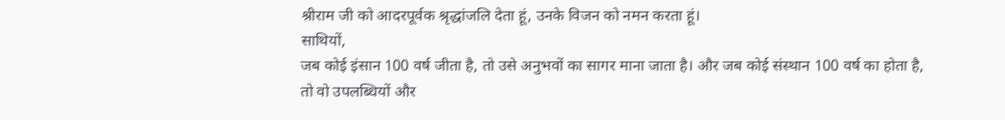श्रीराम जी को आदरपूर्वक श्रृद्धांजलि देता हूं, उनके विजन को नमन करता हूं।
साथियों,
जब कोई इंसान 100 वर्ष जीता है, तो उसे अनुभवों का सागर माना जाता है। और जब कोई संस्थान 100 वर्ष का होता है, तो वो उपलब्धियों और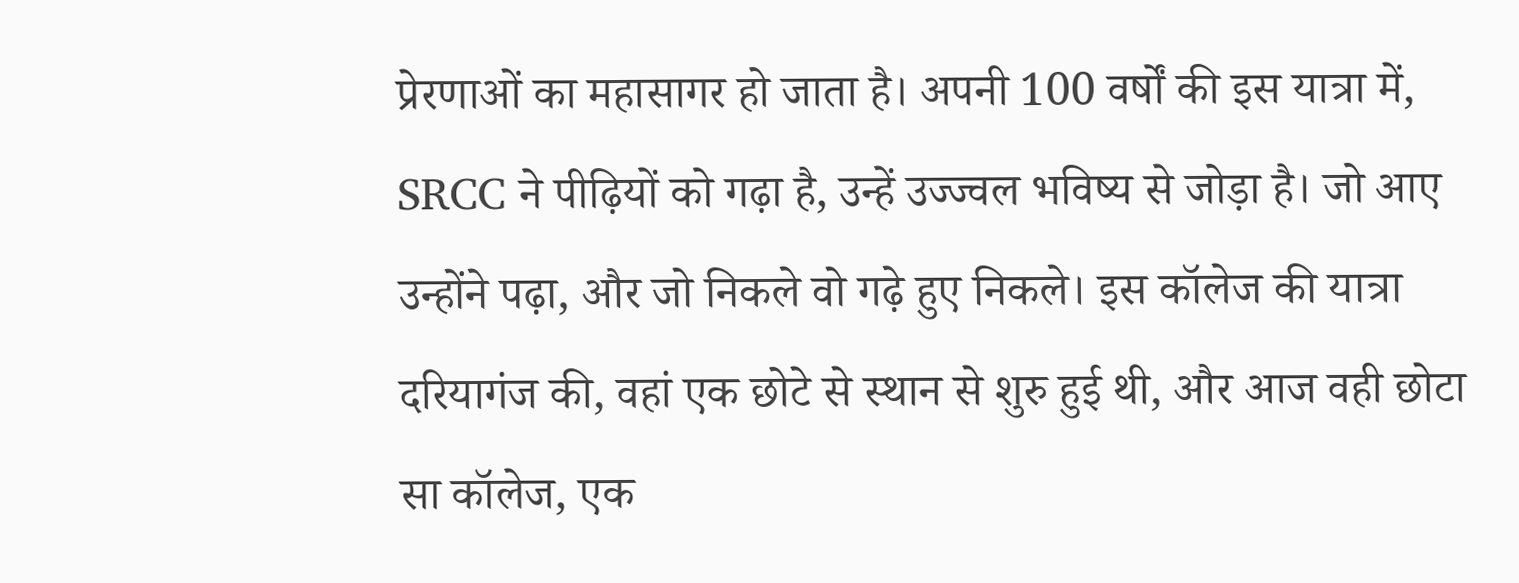प्रेरणाओं का महासागर हो जाता है। अपनी 100 वर्षों की इस यात्रा में, SRCC ने पीढ़ियों को गढ़ा है, उन्हें उज्ज्वल भविष्य से जोड़ा है। जो आए उन्होंने पढ़ा, और जो निकले वो गढ़े हुए निकले। इस कॉलेज की यात्रा दरियागंज की, वहां एक छोटे से स्थान से शुरु हुई थी, और आज वही छोटा सा कॉलेज, एक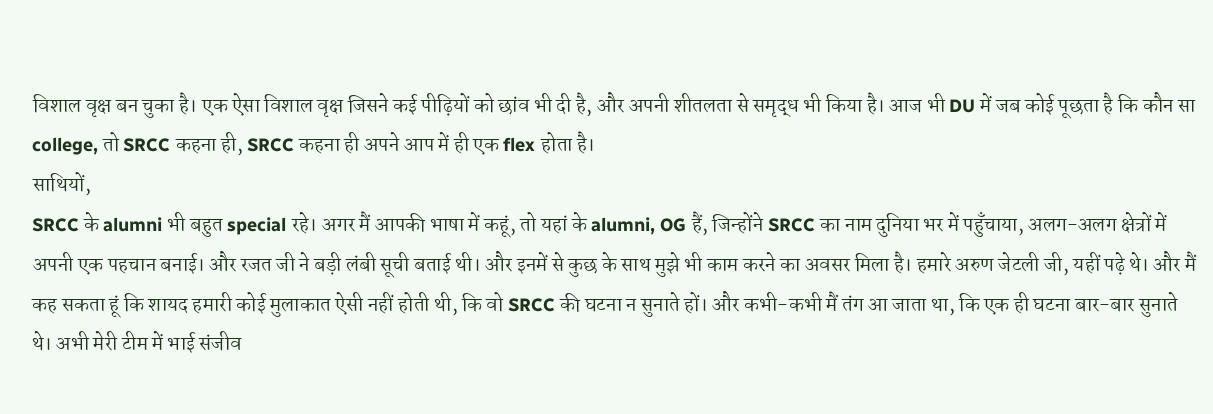विशाल वृक्ष बन चुका है। एक ऐसा विशाल वृक्ष जिसने कई पीढ़ियों को छांव भी दी है, और अपनी शीतलता से समृद्ध भी किया है। आज भी DU में जब कोई पूछता है कि कौन सा college, तो SRCC कहना ही, SRCC कहना ही अपने आप में ही एक flex होता है।
साथियों,
SRCC के alumni भी बहुत special रहे। अगर मैं आपकी भाषा में कहूं, तो यहां के alumni, OG हैं, जिन्होंने SRCC का नाम दुनिया भर में पहुँचाया, अलग-अलग क्षेत्रों में अपनी एक पहचान बनाई। और रजत जी ने बड़ी लंबी सूची बताई थी। और इनमें से कुछ के साथ मुझे भी काम करने का अवसर मिला है। हमारे अरुण जेटली जी, यहीं पढ़े थे। और मैं कह सकता हूं कि शायद हमारी कोई मुलाकात ऐसी नहीं होती थी, कि वो SRCC की घटना न सुनाते हों। और कभी-कभी मैं तंग आ जाता था, कि एक ही घटना बार-बार सुनाते थे। अभी मेरी टीम में भाई संजीव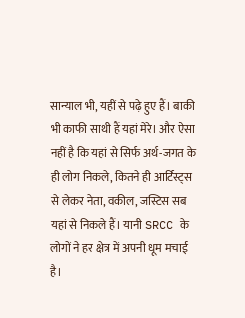सान्याल भी, यहीं से पढ़े हुए हैं। बाकी भी काफी साथी हैं यहां मेरे। और ऐसा नहीं है कि यहां से सिर्फ अर्थ-जगत के ही लोग निकले, कितने ही आर्टिस्ट्स से लेकर नेता, वकील, जस्टिस सब यहां से निकले हैं। यानी SRCC के लोगों ने हर क्षेत्र में अपनी धूम मचाई है।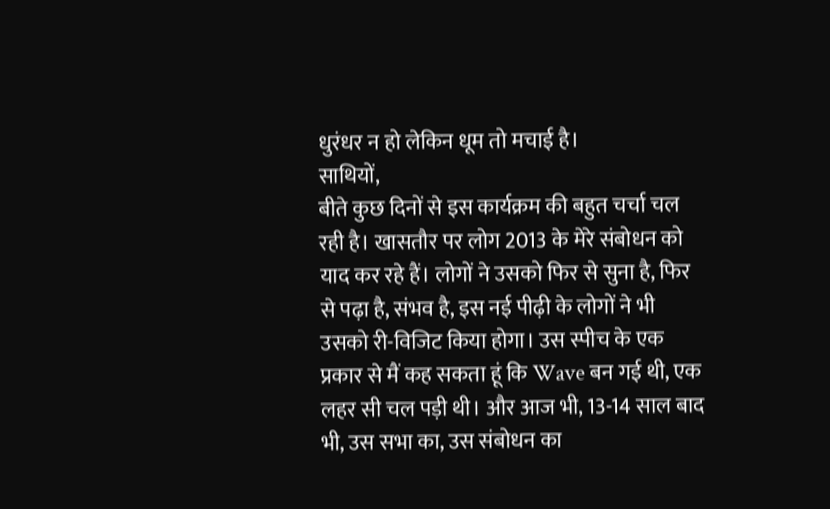धुरंधर न हो लेकिन धूम तो मचाई है।
साथियों,
बीते कुछ दिनों से इस कार्यक्रम की बहुत चर्चा चल रही है। खासतौर पर लोग 2013 के मेरे संबोधन को याद कर रहे हैं। लोगों ने उसको फिर से सुना है, फिर से पढ़ा है, संभव है, इस नई पीढ़ी के लोगों ने भी उसको री-विजिट किया होगा। उस स्पीच के एक प्रकार से मैं कह सकता हूं कि Wave बन गई थी, एक लहर सी चल पड़ी थी। और आज भी, 13-14 साल बाद भी, उस सभा का, उस संबोधन का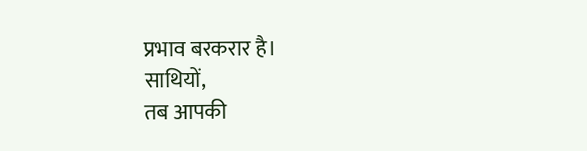प्रभाव बरकरार है।
साथियों,
तब आपकी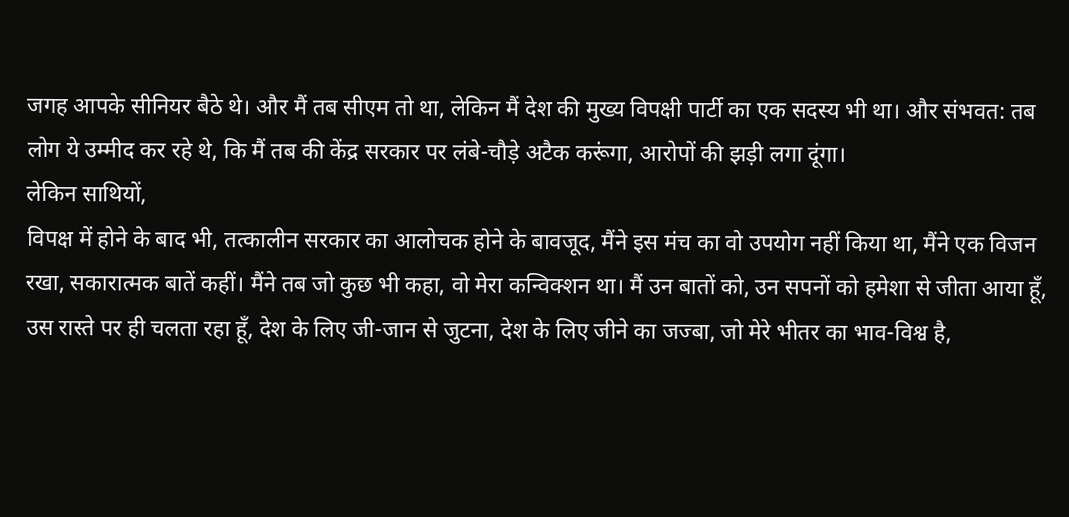जगह आपके सीनियर बैठे थे। और मैं तब सीएम तो था, लेकिन मैं देश की मुख्य विपक्षी पार्टी का एक सदस्य भी था। और संभवत: तब लोग ये उम्मीद कर रहे थे, कि मैं तब की केंद्र सरकार पर लंबे-चौड़े अटैक करूंगा, आरोपों की झड़ी लगा दूंगा।
लेकिन साथियों,
विपक्ष में होने के बाद भी, तत्कालीन सरकार का आलोचक होने के बावजूद, मैंने इस मंच का वो उपयोग नहीं किया था, मैंने एक विजन रखा, सकारात्मक बातें कहीं। मैंने तब जो कुछ भी कहा, वो मेरा कन्विक्शन था। मैं उन बातों को, उन सपनों को हमेशा से जीता आया हूँ, उस रास्ते पर ही चलता रहा हूँ, देश के लिए जी-जान से जुटना, देश के लिए जीने का जज्बा, जो मेरे भीतर का भाव-विश्व है,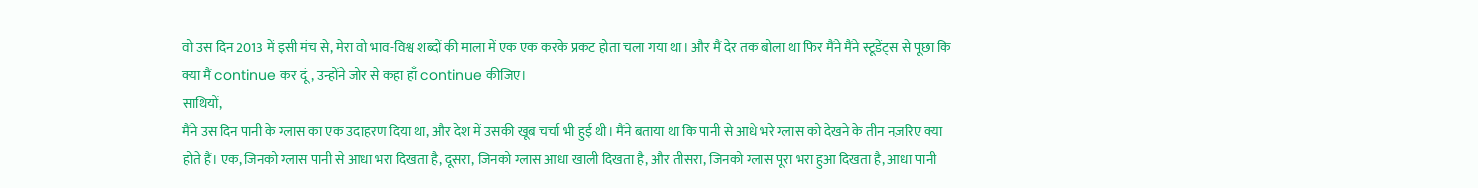वो उस दिन 2013 में इसी मंच से, मेरा वो भाव-विश्व शब्दों की माला में एक एक करके प्रकट होता चला गया था। और मैं देर तक बोला था फिर मैंने मैंने स्टूडेंट्स से पूछा कि क्या मैं continue कर दूं, उन्होंने जोर से कहा हाँ continue कीजिए।
साथियों,
मैंने उस दिन पानी के ग्लास का एक उदाहरण दिया था, और देश में उसकी खूब चर्चा भी हुई थी। मैंने बताया था कि पानी से आधे भरे ग्लास को देखने के तीन नज़रिए क्या होते हैं। एक, जिनको ग्लास पानी से आधा भरा दिखता है, दूसरा, जिनको ग्लास आधा खाली दिखता है, और तीसरा, जिनको ग्लास पूरा भरा हुआ दिखता है, आधा पानी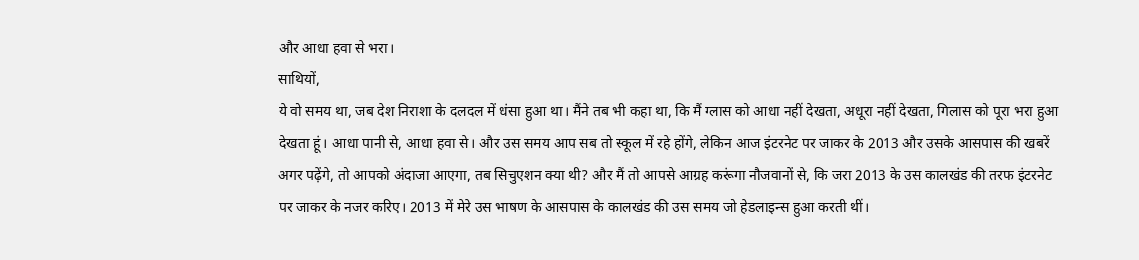और आधा हवा से भरा।
साथियों,
ये वो समय था, जब देश निराशा के दलदल में धंसा हुआ था। मैंने तब भी कहा था, कि मैं ग्लास को आधा नहीं देखता, अधूरा नहीं देखता, गिलास को पूरा भरा हुआ देखता हूं। आधा पानी से, आधा हवा से। और उस समय आप सब तो स्कूल में रहे होंगे, लेकिन आज इंटरनेट पर जाकर के 2013 और उसके आसपास की खबरें अगर पढ़ेंगे, तो आपको अंदाजा आएगा, तब सिचुएशन क्या थी? और मैं तो आपसे आग्रह करूंगा नौजवानों से, कि जरा 2013 के उस कालखंड की तरफ इंटरनेट पर जाकर के नजर करिए। 2013 में मेरे उस भाषण के आसपास के कालखंड की उस समय जो हेडलाइन्स हुआ करती थीं।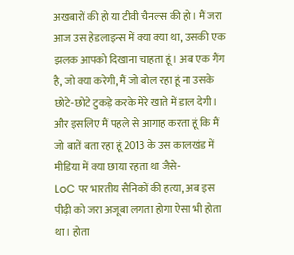अखबारों की हो या टीवी चैनल्स की हो। मैं जरा आज उस हेडलाइन्स में क्या क्या था, उसकी एक झलक आपको दिखाना चाहता हूं। अब एक गैंग है, जो क्या करेगी, मैं जो बोल रहा हूं ना उसके छोटे-छोटे टुकड़े करके मेरे खाते में डाल देगी। और इसलिए मैं पहले से आगाह करता हूं कि मैं जो बातें बता रहा हूं 2013 के उस कालखंड में मीडिया में क्या छाया रहता था जैसे-
LoC पर भारतीय सैनिकों की हत्या, अब इस पीढ़ी को जरा अजूबा लगता होगा ऐसा भी होता था। होता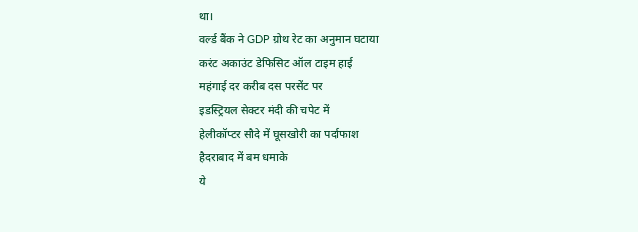था।
वर्ल्ड बैंक ने GDP ग्रोथ रेट का अनुमान घटाया
करंट अकाउंट डेफिसिट ऑल टाइम हाई
महंगाई दर करीब दस परसेंट पर
इडस्ट्रियल सेक्टर मंदी की चपेट में
हेलीकॉप्टर सौदे में घूसखोरी का पर्दाफाश
हैदराबाद में बम धमाके
ये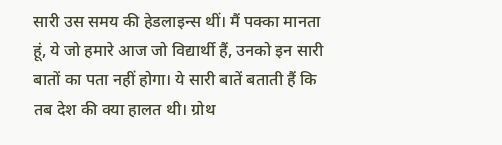सारी उस समय की हेडलाइन्स थीं। मैं पक्का मानता हूं, ये जो हमारे आज जो विद्यार्थी हैं, उनको इन सारी बातों का पता नहीं होगा। ये सारी बातें बताती हैं कि तब देश की क्या हालत थी। ग्रोथ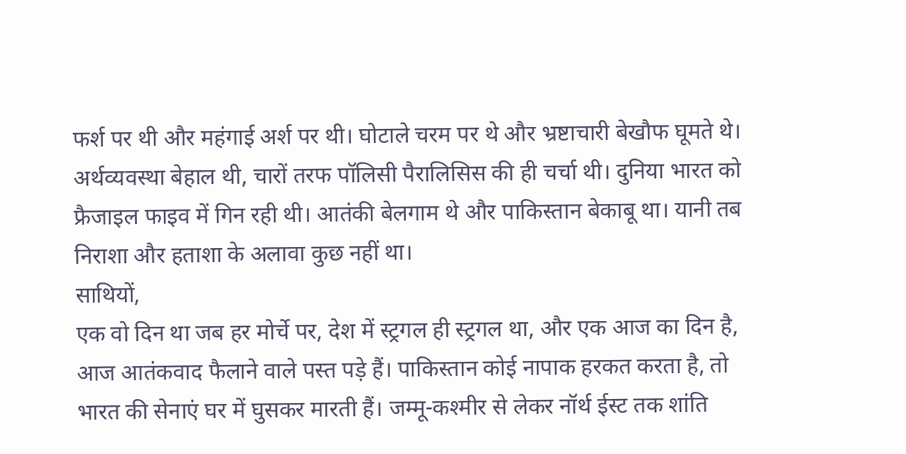फर्श पर थी और महंगाई अर्श पर थी। घोटाले चरम पर थे और भ्रष्टाचारी बेखौफ घूमते थे। अर्थव्यवस्था बेहाल थी, चारों तरफ पॉलिसी पैरालिसिस की ही चर्चा थी। दुनिया भारत को फ्रैजाइल फाइव में गिन रही थी। आतंकी बेलगाम थे और पाकिस्तान बेकाबू था। यानी तब निराशा और हताशा के अलावा कुछ नहीं था।
साथियों,
एक वो दिन था जब हर मोर्चे पर, देश में स्ट्रगल ही स्ट्रगल था, और एक आज का दिन है, आज आतंकवाद फैलाने वाले पस्त पड़े हैं। पाकिस्तान कोई नापाक हरकत करता है, तो भारत की सेनाएं घर में घुसकर मारती हैं। जम्मू-कश्मीर से लेकर नॉर्थ ईस्ट तक शांति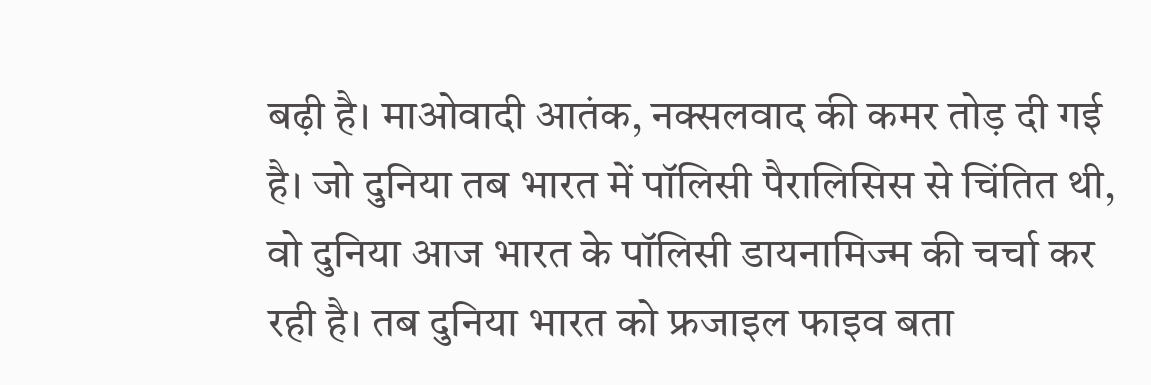बढ़ी है। माओवादी आतंक, नक्सलवाद की कमर तोड़ दी गई है। जो दुनिया तब भारत में पॉलिसी पैरालिसिस से चिंतित थी, वो दुनिया आज भारत के पॉलिसी डायनामिज्म की चर्चा कर रही है। तब दुनिया भारत को फ्रजाइल फाइव बता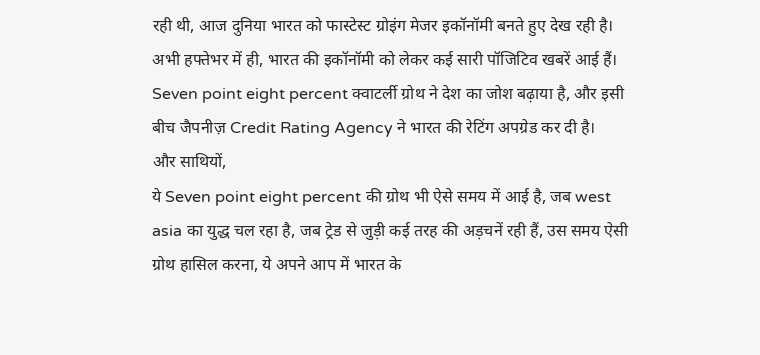रही थी, आज दुनिया भारत को फास्टेस्ट ग्रोइंग मेजर इकॉनॉमी बनते हुए देख रही है। अभी हफ्तेभर में ही, भारत की इकॉनॉमी को लेकर कई सारी पॉजिटिव खबरें आई हैं। Seven point eight percent क्वाटर्ली ग्रोथ ने देश का जोश बढ़ाया है, और इसी बीच जैपनीज़ Credit Rating Agency ने भारत की रेटिंग अपग्रेड कर दी है।
और साथियों,
ये Seven point eight percent की ग्रोथ भी ऐसे समय में आई है, जब west asia का युद्ध चल रहा है, जब ट्रेड से जुड़ी कई तरह की अड़चनें रही हैं, उस समय ऐसी ग्रोथ हासिल करना, ये अपने आप में भारत के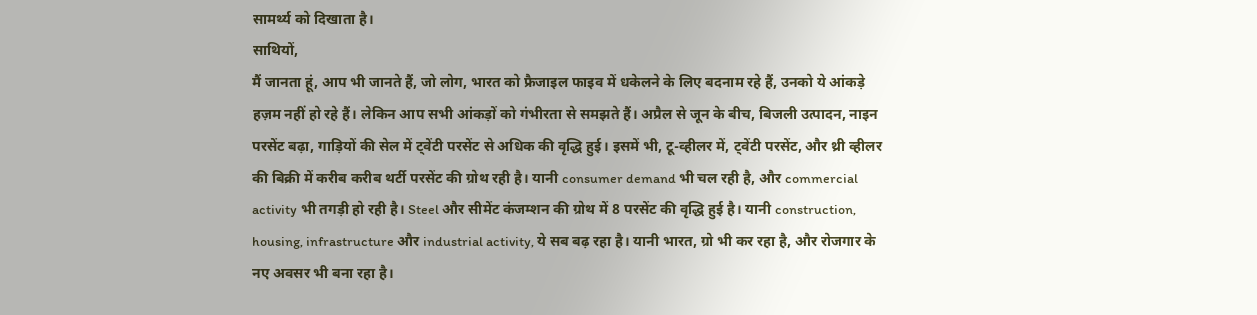सामर्थ्य को दिखाता है।
साथियों,
मैं जानता हूं, आप भी जानते हैं, जो लोग, भारत को फ्रैजाइल फाइव में धकेलने के लिए बदनाम रहे हैं, उनको ये आंकड़े हज़म नहीं हो रहे हैं। लेकिन आप सभी आंकड़ों को गंभीरता से समझते हैं। अप्रैल से जून के बीच, बिजली उत्पादन, नाइन परसेंट बढ़ा, गाड़ियों की सेल में ट्वेंटी परसेंट से अधिक की वृद्धि हुई। इसमें भी, टू-व्हीलर में, ट्वेंटी परसेंट, और थ्री व्हीलर की बिक्री में करीब करीब थर्टी परसेंट की ग्रोथ रही है। यानी consumer demand भी चल रही है, और commercial activity भी तगड़ी हो रही है। Steel और सीमेंट कंजम्शन की ग्रोथ में 8 परसेंट की वृद्धि हुई है। यानी construction, housing, infrastructure और industrial activity, ये सब बढ़ रहा है। यानी भारत, ग्रो भी कर रहा है, और रोजगार के नए अवसर भी बना रहा है।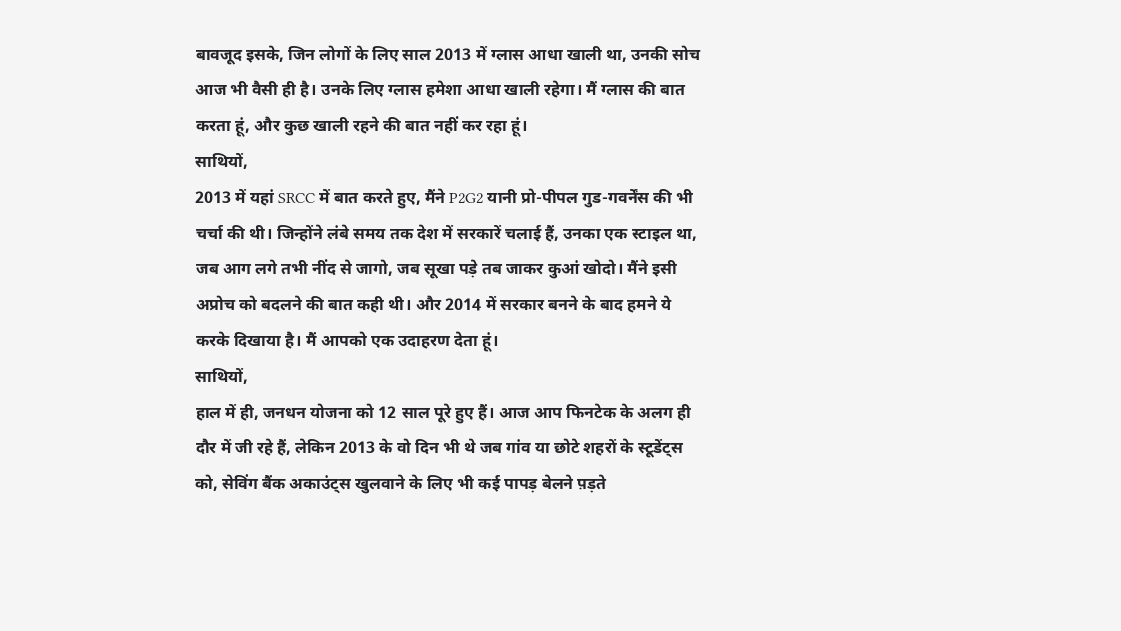बावजूद इसके, जिन लोगों के लिए साल 2013 में ग्लास आधा खाली था, उनकी सोच आज भी वैसी ही है। उनके लिए ग्लास हमेशा आधा खाली रहेगा। मैं ग्लास की बात करता हूं, और कुछ खाली रहने की बात नहीं कर रहा हूं।
साथियों,
2013 में यहां SRCC में बात करते हुए, मैंने P2G2 यानी प्रो-पीपल गुड-गवर्नेंस की भी चर्चा की थी। जिन्होंने लंबे समय तक देश में सरकारें चलाई हैं, उनका एक स्टाइल था, जब आग लगे तभी नींद से जागो, जब सूखा पड़े तब जाकर कुआं खोदो। मैंने इसी अप्रोच को बदलने की बात कही थी। और 2014 में सरकार बनने के बाद हमने ये करके दिखाया है। मैं आपको एक उदाहरण देता हूं।
साथियों,
हाल में ही, जनधन योजना को 12 साल पूरे हुए हैं। आज आप फिनटेक के अलग ही दौर में जी रहे हैं, लेकिन 2013 के वो दिन भी थे जब गांव या छोटे शहरों के स्टूडेंट्स को, सेविंग बैंक अकाउंट्स खुलवाने के लिए भी कई पापड़ बेलने प़ड़ते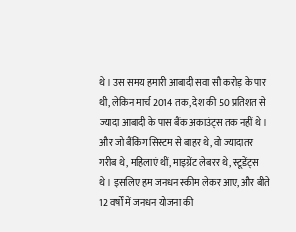थे। उस समय हमारी आबादी सवा सौ करोड़ के पार थी, लेकिन मार्च 2014 तक, देश की 50 प्रतिशत से ज्यादा आबादी के पास बैंक अकाउंट्स तक नहीं थे। और जो बैंकिंग सिस्टम से बाहर थे, वो ज्यादातर गरीब थे, महिलाएं थीं, माइग्रेंट लेबरर थे, स्टूडेंट्स थे। इसलिए हम जनधन स्कीम लेकर आए, और बीते 12 वर्षों में जनधन योजना की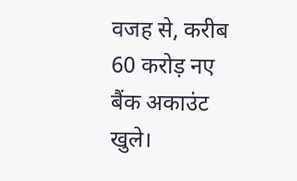वजह से, करीब 60 करोड़ नए बैंक अकाउंट खुले।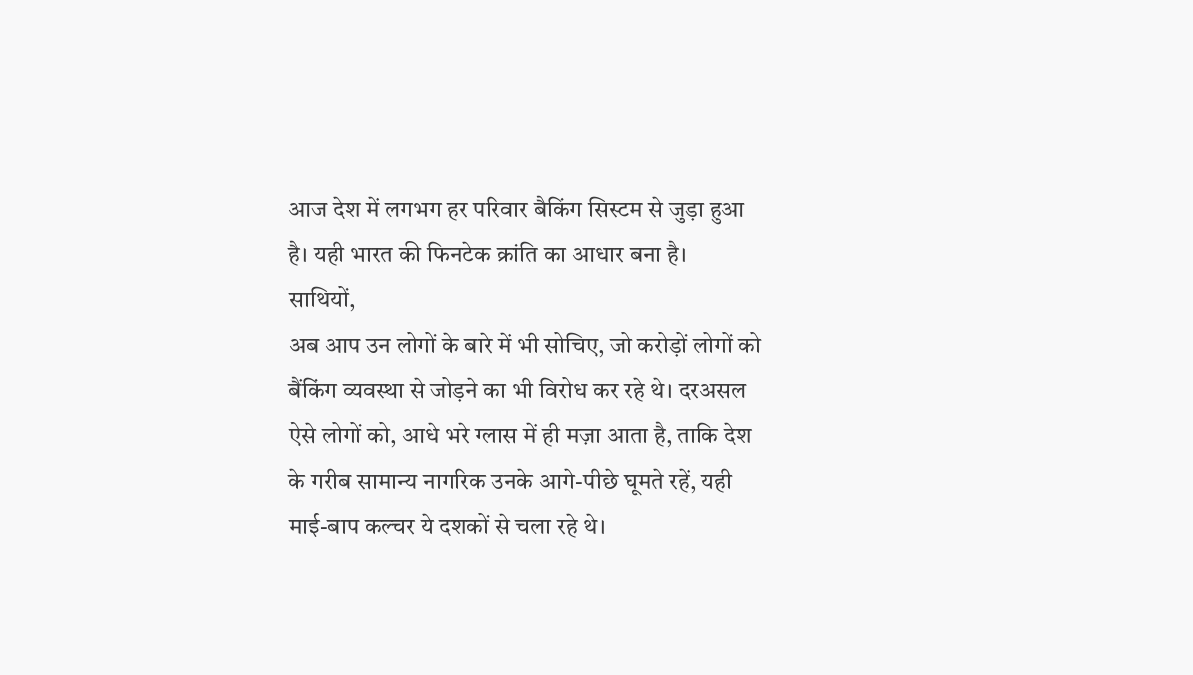आज देश में लगभग हर परिवार बैकिंग सिस्टम से जुड़ा हुआ है। यही भारत की फिनटेक क्रांति का आधार बना है।
साथियों,
अब आप उन लोगों के बारे में भी सोचिए, जो करोड़ों लोगों को बैंकिंग व्यवस्था से जोड़ने का भी विरोध कर रहे थे। दरअसल ऐसे लोगों को, आधे भरे ग्लास में ही मज़ा आता है, ताकि देश के गरीब सामान्य नागरिक उनके आगे-पीछे घूमते रहें, यही माई-बाप कल्चर ये दशकों से चला रहे थे।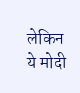लेकिन ये मोदी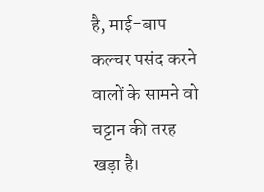है, माई-बाप कल्चर पसंद करने वालों के सामने वो चट्टान की तरह खड़ा है।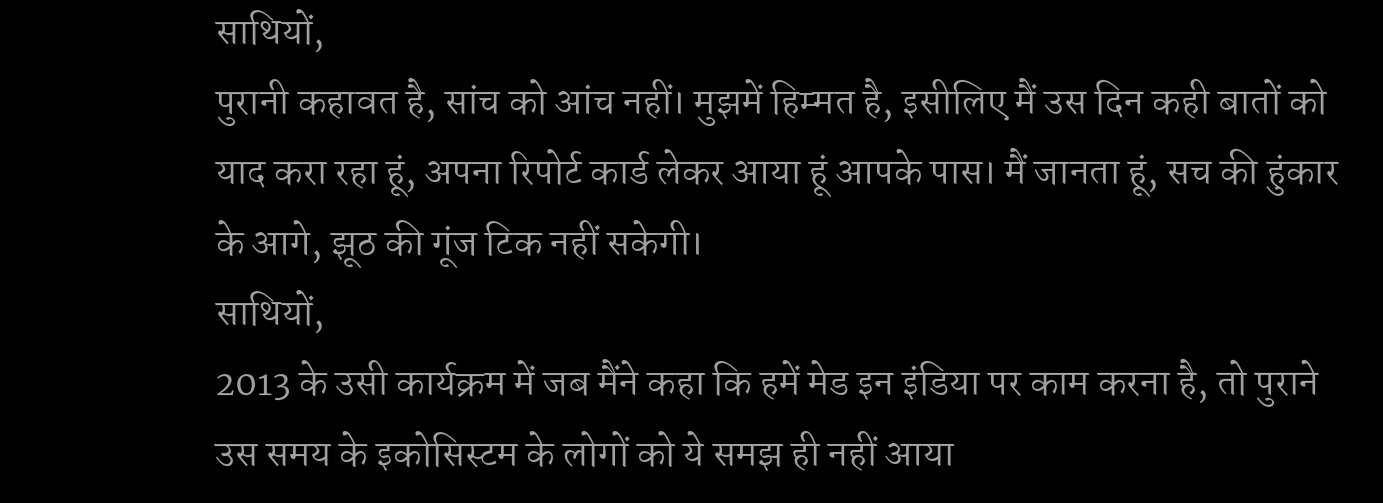साथियों,
पुरानी कहावत है, सांच को आंच नहीं। मुझमें हिम्मत है, इसीलिए मैं उस दिन कही बातों को याद करा रहा हूं, अपना रिपोर्ट कार्ड लेकर आया हूं आपके पास। मैं जानता हूं, सच की हुंकार के आगे, झूठ की गूंज टिक नहीं सकेगी।
साथियों,
2013 के उसी कार्यक्रम में जब मैंने कहा कि हमें मेड इन इंडिया पर काम करना है, तो पुराने उस समय के इकोसिस्टम के लोगों को ये समझ ही नहीं आया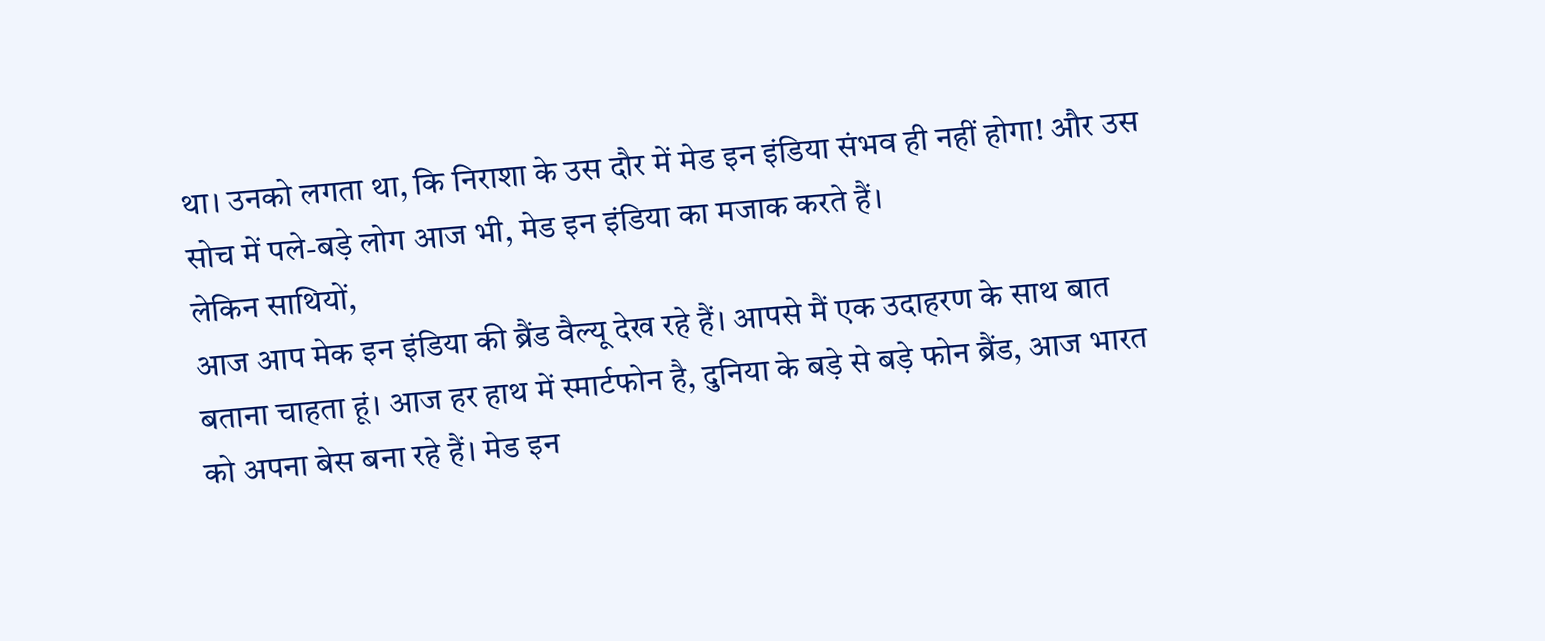था। उनको लगता था, कि निराशा के उस दौर में मेड इन इंडिया संभव ही नहीं होगा! और उस सोच में पले-बड़े लोग आज भी, मेड इन इंडिया का मजाक करते हैं।
लेकिन साथियों,
आज आप मेक इन इंडिया की ब्रैंड वैल्यू देख रहे हैं। आपसे मैं एक उदाहरण के साथ बात बताना चाहता हूं। आज हर हाथ में स्मार्टफोन है, दुनिया के बड़े से बड़े फोन ब्रैंड, आज भारत को अपना बेस बना रहे हैं। मेड इन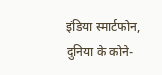इंडिया स्मार्टफोन, दुनिया के कोने-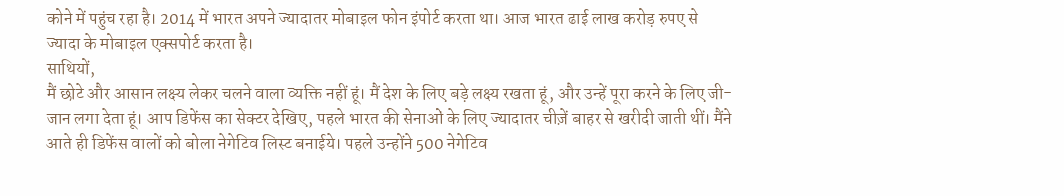कोने में पहुंच रहा है। 2014 में भारत अपने ज्यादातर मोबाइल फोन इंपोर्ट करता था। आज भारत ढाई लाख करोड़ रुपए से ज्यादा के मोबाइल एक्सपोर्ट करता है।
साथियों,
मैं छोटे और आसान लक्ष्य लेकर चलने वाला व्यक्ति नहीं हूं। मैं देश के लिए बड़े लक्ष्य रखता हूं, और उन्हें पूरा करने के लिए जी-जान लगा देता हूं। आप डिफेंस का सेक्टर देखिए, पहले भारत की सेनाओं के लिए ज्यादातर चीज़ें बाहर से खरीदी जाती थीं। मैंने आते ही डिफेंस वालों को बोला नेगेटिव लिस्ट बनाईये। पहले उन्होंने 500 नेगेटिव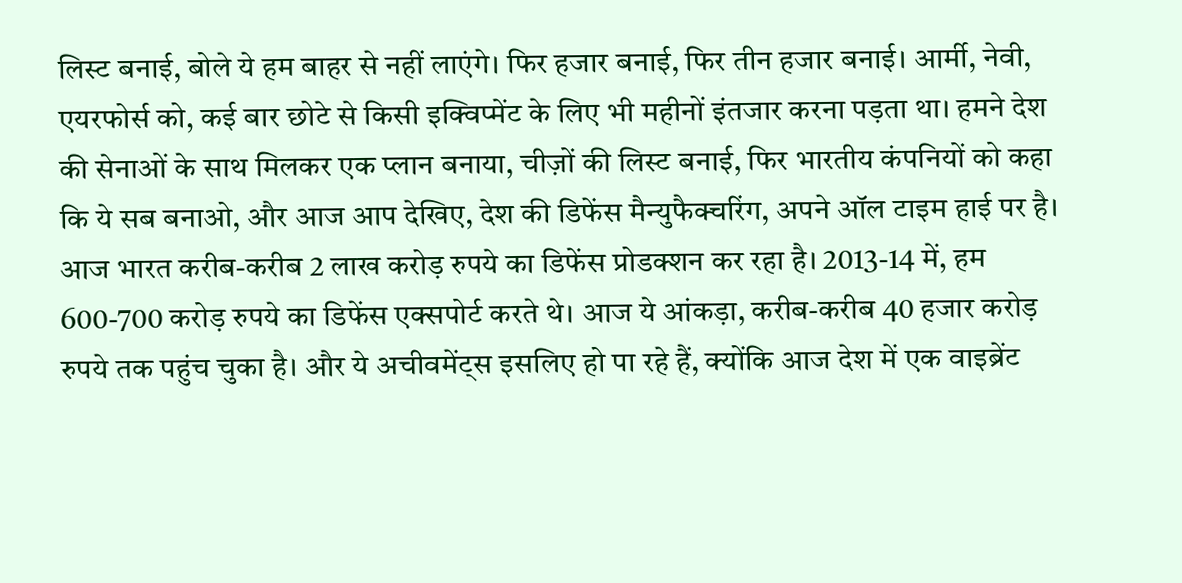लिस्ट बनाई, बोले ये हम बाहर से नहीं लाएंगे। फिर हजार बनाई, फिर तीन हजार बनाई। आर्मी, नेवी, एयरफोर्स को, कई बार छोटे से किसी इक्विप्मेंट के लिए भी महीनों इंतजार करना पड़ता था। हमने देश की सेनाओं के साथ मिलकर एक प्लान बनाया, चीज़ों की लिस्ट बनाई, फिर भारतीय कंपनियों को कहा कि ये सब बनाओ, और आज आप देखिए, देश की डिफेंस मैन्युफैक्चरिंग, अपने ऑल टाइम हाई पर है। आज भारत करीब-करीब 2 लाख करोड़ रुपये का डिफेंस प्रोडक्शन कर रहा है। 2013-14 में, हम 600-700 करोड़ रुपये का डिफेंस एक्सपोर्ट करते थे। आज ये आंकड़ा, करीब-करीब 40 हजार करोड़ रुपये तक पहुंच चुका है। और ये अचीवमेंट्स इसलिए हो पा रहे हैं, क्योंकि आज देश में एक वाइब्रेंट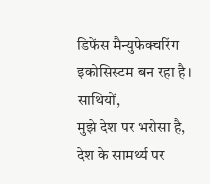डिफेंस मैन्युफेक्चरिंग इकोसिस्टम बन रहा है।
साथियों,
मुझे देश पर भरोसा है, देश के सामर्थ्य पर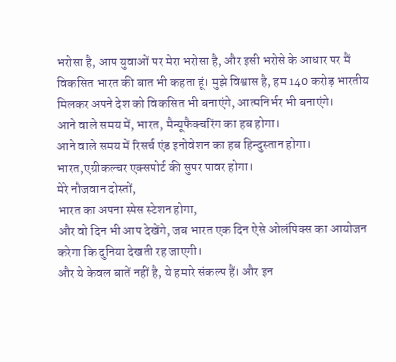भरोसा है, आप युवाओं पर मेरा भरोसा है, और इसी भरोसे के आधार पर मैं विकसित भारत की बात भी कहता हूं। मुझे विश्वास है, हम 140 करोड़ भारतीय मिलकर अपने देश को विकसित भी बनाएंगे, आत्मनिर्भर भी बनाएंगे।
आने वाले समय में, भारत, मैन्यूफैक्चरिंग का हब होगा।
आने वाले समय में रिसर्च एंड इनोवेशन का हब हिन्दुस्तान होगा।
भारत,एग्रीकल्चर एक्सपोर्ट की सुपर पावर होगा।
मेरे नौजवान दोस्तों,
भारत का अपना स्पेस स्टेशन होगा,
और वो दिन भी आप देखेंगे, जब भारत एक दिन ऐसे ओलंपिक्स का आयोजन करेगा कि दुनिया देखती रह जाएगी।
और ये केवल बातें नहीं है, ये हमारे संकल्प हैं। और इन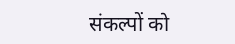संकल्पों को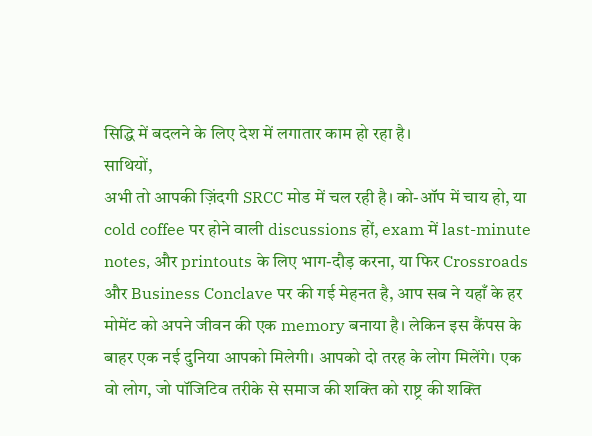सिद्धि में बदलने के लिए देश में लगातार काम हो रहा है।
साथियों,
अभी तो आपकी ज़िंदगी SRCC मोड में चल रही है। को-ऑप में चाय हो, या cold coffee पर होने वाली discussions हों, exam में last-minute notes, और printouts के लिए भाग-दौड़ करना, या फिर Crossroads और Business Conclave पर की गई मेहनत है, आप सब ने यहाँ के हर मोमेंट को अपने जीवन की एक memory बनाया है। लेकिन इस कैंपस के बाहर एक नई दुनिया आपको मिलेगी। आपको दो तरह के लोग मिलेंगे। एक वो लोग, जो पॉजिटिव तरीके से समाज की शक्ति को राष्ट्र की शक्ति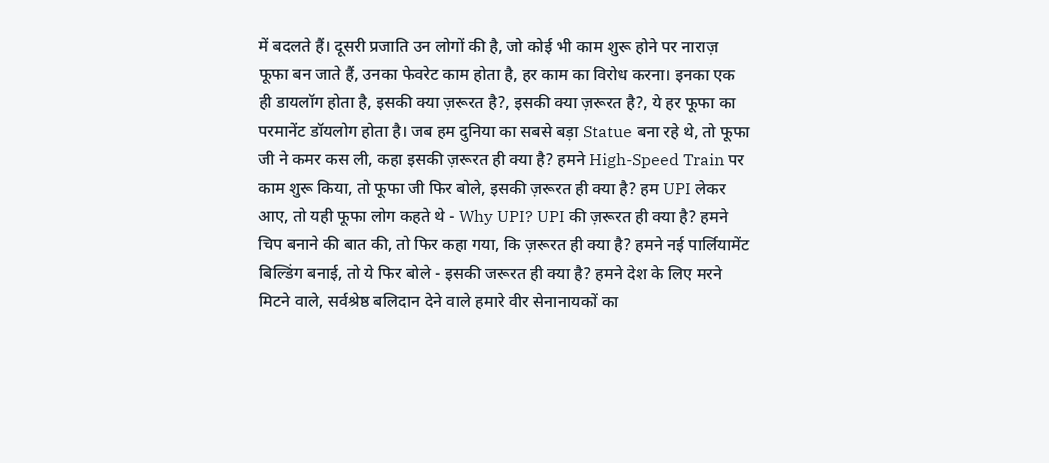में बदलते हैं। दूसरी प्रजाति उन लोगों की है, जो कोई भी काम शुरू होने पर नाराज़ फूफा बन जाते हैं, उनका फेवरेट काम होता है, हर काम का विरोध करना। इनका एक ही डायलॉग होता है, इसकी क्या ज़रूरत है?, इसकी क्या ज़रूरत है?, ये हर फूफा का परमानेंट डॉयलोग होता है। जब हम दुनिया का सबसे बड़ा Statue बना रहे थे, तो फूफा जी ने कमर कस ली, कहा इसकी ज़रूरत ही क्या है? हमने High-Speed Train पर काम शुरू किया, तो फूफा जी फिर बोले, इसकी ज़रूरत ही क्या है? हम UPI लेकर आए, तो यही फूफा लोग कहते थे - Why UPI? UPI की ज़रूरत ही क्या है? हमने चिप बनाने की बात की, तो फिर कहा गया, कि ज़रूरत ही क्या है? हमने नई पार्लियामेंट बिल्डिंग बनाई, तो ये फिर बोले - इसकी जरूरत ही क्या है? हमने देश के लिए मरने मिटने वाले, सर्वश्रेष्ठ बलिदान देने वाले हमारे वीर सेनानायकों का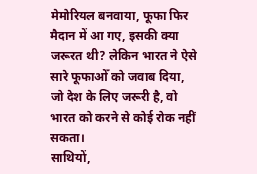मेमोरियल बनवाया, फूफा फिर मैदान में आ गए, इसकी क्या जरूरत थी? लेकिन भारत ने ऐसे सारे फूफाओँ को जवाब दिया, जो देश के लिए जरूरी है, वो भारत को करने से कोई रोक नहीं सकता।
साथियों,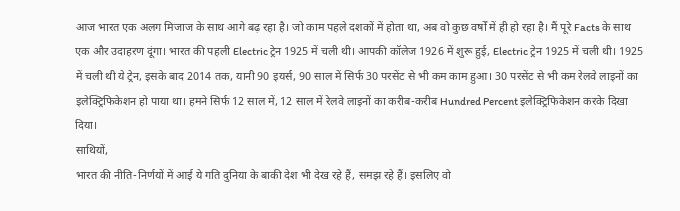आज भारत एक अलग मिजाज के साथ आगे बढ़ रहा है। जो काम पहले दशकों में होता था, अब वो कुछ वर्षों में ही हो रहा है। मैं पूरे Facts के साथ एक और उदाहरण दूंगा। भारत की पहली Electric ट्रेन 1925 में चली थी। आपकी कॉलेज 1926 में शुरू हुई, Electric ट्रेन 1925 में चली थी। 1925 में चली थी ये ट्रेन, इसके बाद 2014 तक, यानी 90 इयर्स, 90 साल में सिर्फ 30 परसेंट से भी कम काम हुआ। 30 परसेंट से भी कम रेलवे लाइनों का इलेक्ट्रिफिकेशन हो पाया था। हमने सिर्फ 12 साल में, 12 साल में रेलवे लाइनों का करीब-करीब Hundred Percent इलेक्ट्रिफिकेशन करके दिखा दिया।
साथियों,
भारत की नीति-निर्णयों में आई ये गति दुनिया के बाकी देश भी देख रहे हैं, समझ रहे हैं। इसलिए वो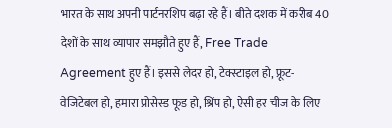भारत के साथ अपनी पार्टनरशिप बढ़ा रहे हैं। बीते दशक में करीब 40 देशों के साथ व्यापार समझौते हुए हैं, Free Trade Agreement हुए हैं। इससे लेदर हो, टेक्स्टाइल हो, फ्रूट-वेजिटेबल हो, हमारा प्रोसेस्ड फूड हो, श्रिंप हो, ऐसी हर चीज के लिए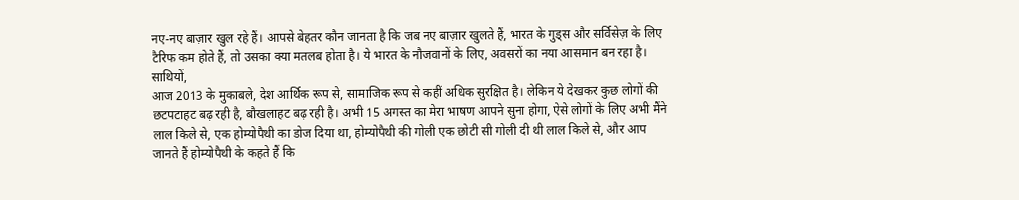नए-नए बाज़ार खुल रहे हैं। आपसे बेहतर कौन जानता है कि जब नए बाज़ार खुलते हैं, भारत के गुड्स और सर्विसेज़ के लिए टैरिफ कम होते हैं, तो उसका क्या मतलब होता है। ये भारत के नौजवानों के लिए, अवसरों का नया आसमान बन रहा है।
साथियों,
आज 2013 के मुकाबले, देश आर्थिक रूप से, सामाजिक रूप से कहीं अधिक सुरक्षित है। लेकिन ये देखकर कुछ लोगों की छटपटाहट बढ़ रही है, बौखलाहट बढ़ रही है। अभी 15 अगस्त का मेरा भाषण आपने सुना होगा, ऐसे लोगों के लिए अभी मैंने लाल किले से, एक होम्योपैथी का डोज दिया था, होम्योपैथी की गोली एक छोटी सी गोली दी थी लाल किले से, और आप जानते हैं होम्योपैथी के कहते हैं कि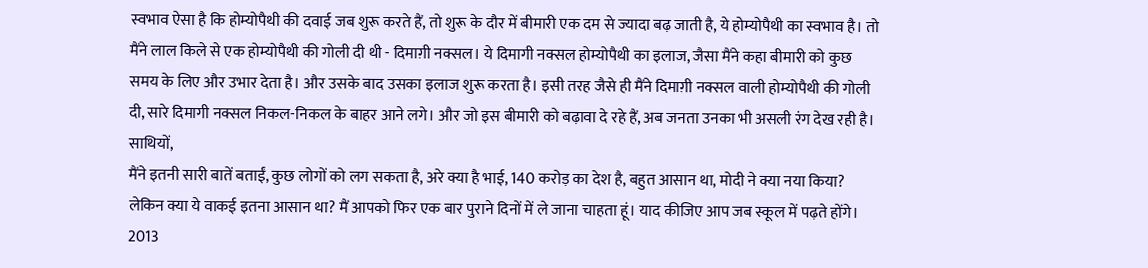स्वभाव ऐसा है कि होम्योपैथी की दवाई जब शुरू करते हैं, तो शुरू के दौर में बीमारी एक दम से ज्यादा बढ़ जाती है, ये होम्योपैथी का स्वभाव है। तो मैंने लाल किले से एक होम्योपैथी की गोली दी थी - दिमाग़ी नक्सल। ये दिमागी नक्सल होम्योपैथी का इलाज, जैसा मैंने कहा बीमारी को कुछ समय के लिए और उभार देता है। और उसके बाद उसका इलाज शुरू करता है। इसी तरह जैसे ही मैंने दिमाग़ी नक्सल वाली होम्योपैथी की गोली दी, सारे दिमागी नक्सल निकल-निकल के बाहर आने लगे। और जो इस बीमारी को बढ़ावा दे रहे हैं, अब जनता उनका भी असली रंग देख रही है।
साथियों,
मैंने इतनी सारी बातें बताईं, कुछ लोगों को लग सकता है, अरे क्या है भाई, 140 करोड़ का देश है, बहुत आसान था, मोदी ने क्या नया किया? लेकिन क्या ये वाकई इतना आसान था? मैं आपको फिर एक बार पुराने दिनों में ले जाना चाहता हूं। याद कीजिए आप जब स्कूल में पढ़ते होंगे। 2013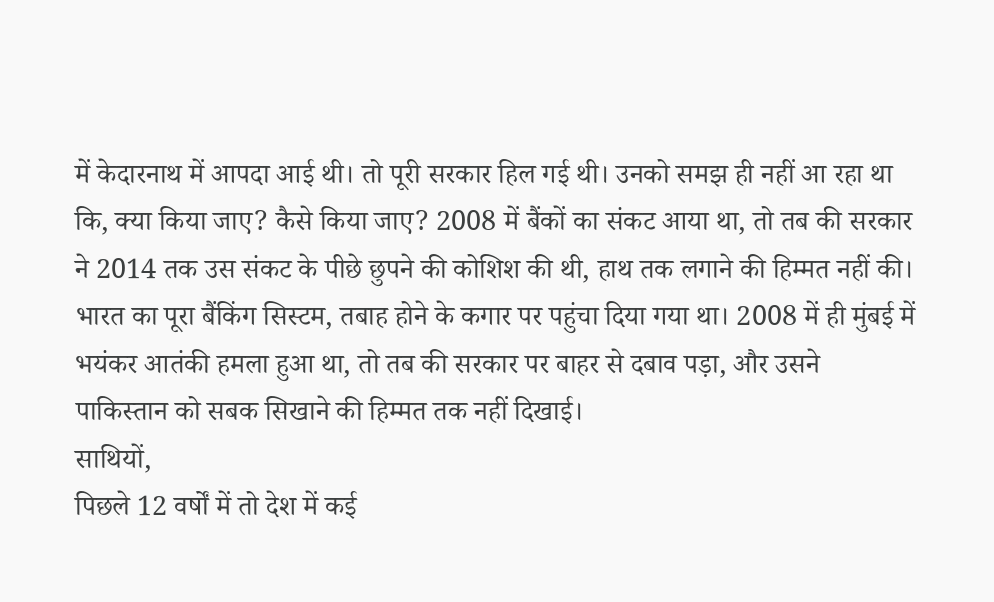में केदारनाथ में आपदा आई थी। तो पूरी सरकार हिल गई थी। उनको समझ ही नहीं आ रहा था कि, क्या किया जाए? कैसे किया जाए? 2008 में बैंकों का संकट आया था, तो तब की सरकार ने 2014 तक उस संकट के पीछे छुपने की कोशिश की थी, हाथ तक लगाने की हिम्मत नहीं की। भारत का पूरा बैंकिंग सिस्टम, तबाह होने के कगार पर पहुंचा दिया गया था। 2008 में ही मुंबई में भयंकर आतंकी हमला हुआ था, तो तब की सरकार पर बाहर से दबाव पड़ा, और उसने पाकिस्तान को सबक सिखाने की हिम्मत तक नहीं दिखाई।
साथियों,
पिछले 12 वर्षों में तो देश में कई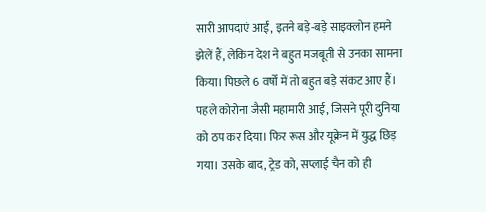सारी आपदाएं आईं, इतने बड़े-बड़े साइक्लोन हमने झेलें हैं, लेकिन देश ने बहुत मजबूती से उनका सामना किया। पिछले 6 वर्षों में तो बहुत बड़े संकट आए हैं। पहले कोरोना जैसी महामारी आई, जिसने पूरी दुनिया को ठप कर दिया। फिर रूस और यूक्रेन में युद्ध छिड़ गया। उसके बाद, ट्रेड को, सप्लाई चैन को ही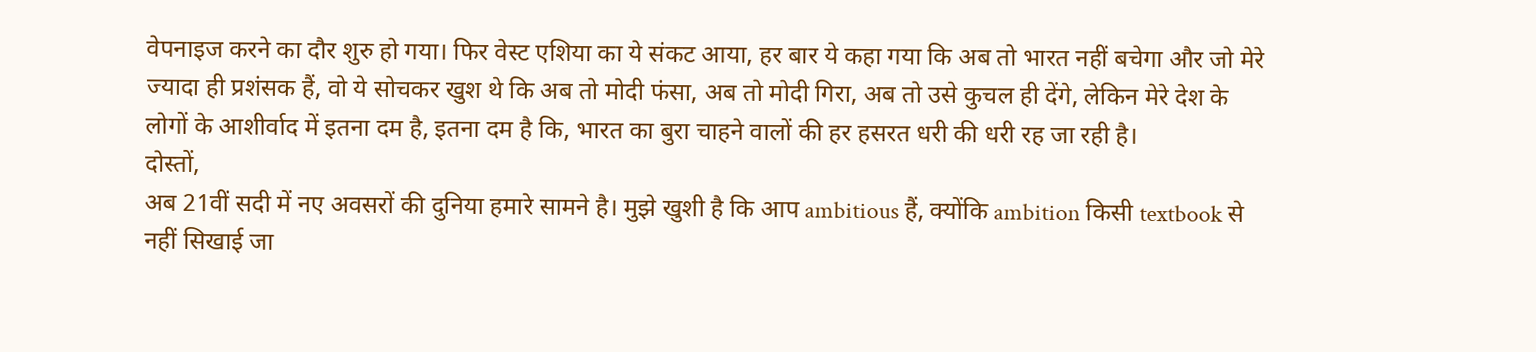वेपनाइज करने का दौर शुरु हो गया। फिर वेस्ट एशिया का ये संकट आया, हर बार ये कहा गया कि अब तो भारत नहीं बचेगा और जो मेरे ज्यादा ही प्रशंसक हैं, वो ये सोचकर खुश थे कि अब तो मोदी फंसा, अब तो मोदी गिरा, अब तो उसे कुचल ही देंगे, लेकिन मेरे देश के लोगों के आशीर्वाद में इतना दम है, इतना दम है कि, भारत का बुरा चाहने वालों की हर हसरत धरी की धरी रह जा रही है।
दोस्तों,
अब 21वीं सदी में नए अवसरों की दुनिया हमारे सामने है। मुझे खुशी है कि आप ambitious हैं, क्योंकि ambition किसी textbook से नहीं सिखाई जा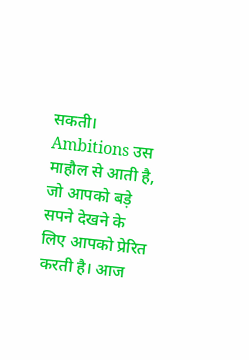सकती। Ambitions उस माहौल से आती है, जो आपको बड़े सपने देखने के लिए आपको प्रेरित करती है। आज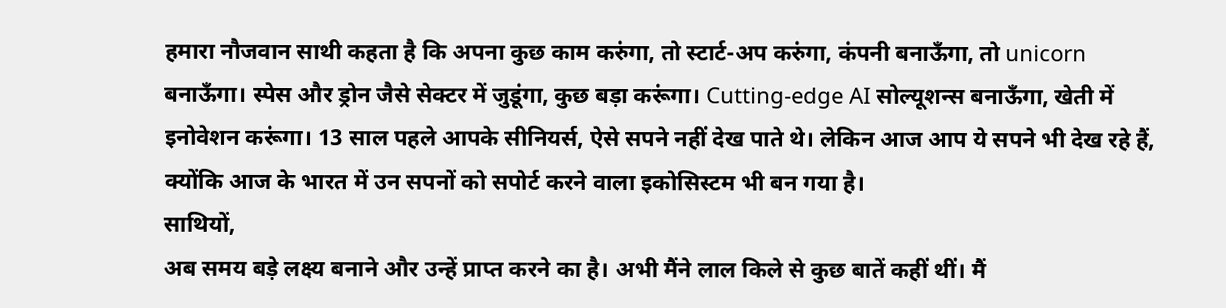हमारा नौजवान साथी कहता है कि अपना कुछ काम करुंगा, तो स्टार्ट-अप करुंगा, कंपनी बनाऊँगा, तो unicorn बनाऊँगा। स्पेस और ड्रोन जैसे सेक्टर में जुडूंगा, कुछ बड़ा करूंगा। Cutting-edge AI सोल्यूशन्स बनाऊँगा, खेती में इनोवेशन करूंगा। 13 साल पहले आपके सीनियर्स, ऐसे सपने नहीं देख पाते थे। लेकिन आज आप ये सपने भी देख रहे हैं, क्योंकि आज के भारत में उन सपनों को सपोर्ट करने वाला इकोसिस्टम भी बन गया है।
साथियों,
अब समय बड़े लक्ष्य बनाने और उन्हें प्राप्त करने का है। अभी मैंने लाल किले से कुछ बातें कहीं थीं। मैं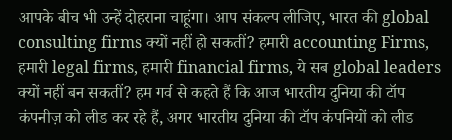आपके बीच भी उन्हें दोहराना चाहूंगा। आप संकल्प लीजिए, भारत की global consulting firms क्यों नहीं हो सकतीं? हमारी accounting Firms, हमारी legal firms, हमारी financial firms, ये सब global leaders क्यों नहीं बन सकतीं? हम गर्व से कहते हैं कि आज भारतीय दुनिया की टॉप कंपनीज़ को लीड कर रहे हैं, अगर भारतीय दुनिया की टॉप कंपनियों को लीड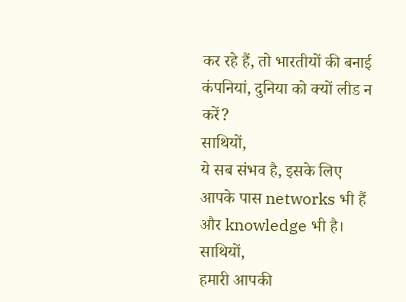कर रहे हैं, तो भारतीयों की बनाई कंपनियां, दुनिया को क्यों लीड न करें?
साथियों,
ये सब संभव है, इसके लिए आपके पास networks भी हैं और knowledge भी है।
साथियों,
हमारी आपकी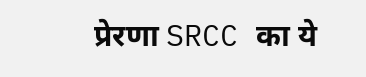प्रेरणा SRCC का ये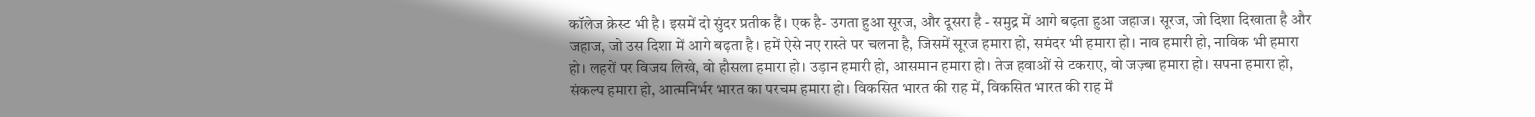कॉलेज क्रेस्ट भी है। इसमें दो सुंदर प्रतीक हैं। एक है- उगता हुआ सूरज, और दूसरा है - समुद्र में आगे बढ़ता हुआ जहाज। सूरज, जो दिशा दिखाता है और जहाज, जो उस दिशा में आगे बढ़ता है। हमें ऐसे नए रास्ते पर चलना है, जिसमें सूरज हमारा हो, समंदर भी हमारा हो। नाव हमारी हो, नाविक भी हमारा हो। लहरों पर विजय लिखे, वो हौसला हमारा हो। उड़ान हमारी हो, आसमान हमारा हो। तेज हवाओं से टकराए, वो जज़्बा हमारा हो। सपना हमारा हो, संकल्प हमारा हो, आत्मनिर्भर भारत का परचम हमारा हो। विकसित भारत की राह में, विकसित भारत की राह में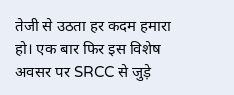तेजी से उठता हर कदम हमारा हो। एक बार फिर इस विशेष अवसर पर SRCC से जुड़े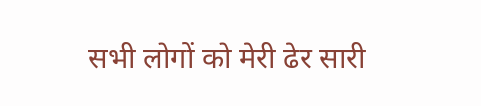सभी लोगों को मेरी ढेर सारी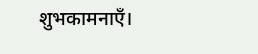शुभकामनाएँ।